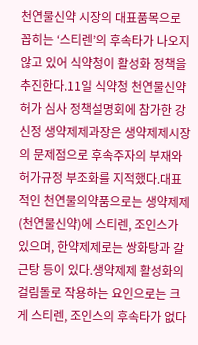천연물신약 시장의 대표품목으로 꼽히는 ‘스티렌’의 후속타가 나오지 않고 있어 식약청이 활성화 정책을 추진한다.11일 식약청 천연물신약 허가 심사 정책설명회에 참가한 강신정 생약제제과장은 생약제제시장의 문제점으로 후속주자의 부재와 허가규정 부조화를 지적했다.대표적인 천연물의약품으로는 생약제제(천연물신약)에 스티렌, 조인스가 있으며, 한약제제로는 쌍화탕과 갈근탕 등이 있다.생약제제 활성화의 걸림돌로 작용하는 요인으로는 크게 스티렌, 조인스의 후속타가 없다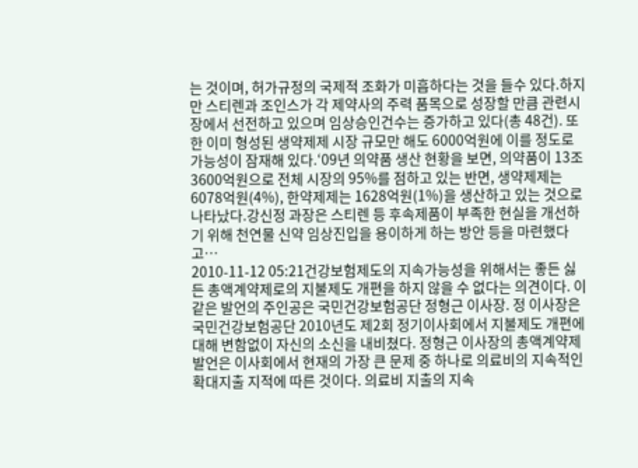는 것이며, 허가규정의 국제적 조화가 미흡하다는 것을 들수 있다.하지만 스티렌과 조인스가 각 제약사의 주력 품목으로 성장할 만큼 관련시장에서 선전하고 있으며 임상승인건수는 증가하고 있다(총 48건). 또한 이미 형성된 생약제제 시장 규모만 해도 6000억원에 이를 정도로 가능성이 잠재해 있다.‘09년 의약품 생산 현황을 보면, 의약품이 13조3600억원으로 전체 시장의 95%를 점하고 있는 반면, 생약제제는 6078억원(4%), 한약제제는 1628억원(1%)을 생산하고 있는 것으로 나타났다.강신정 과장은 스티렌 등 후속제품이 부족한 현실을 개선하기 위해 천연물 신약 임상진입을 용이하게 하는 방안 등을 마련했다고…
2010-11-12 05:21건강보험제도의 지속가능성을 위해서는 좋든 싫든 총액계약제로의 지불제도 개편을 하지 않을 수 없다는 의견이다. 이 같은 발언의 주인공은 국민건강보험공단 정형근 이사장. 정 이사장은 국민건강보험공단 2010년도 제2회 정기이사회에서 지불제도 개편에 대해 변함없이 자신의 소신을 내비쳤다. 정형근 이사장의 총액계약제 발언은 이사회에서 현재의 가장 큰 문제 중 하나로 의료비의 지속적인 확대지출 지적에 따른 것이다. 의료비 지출의 지속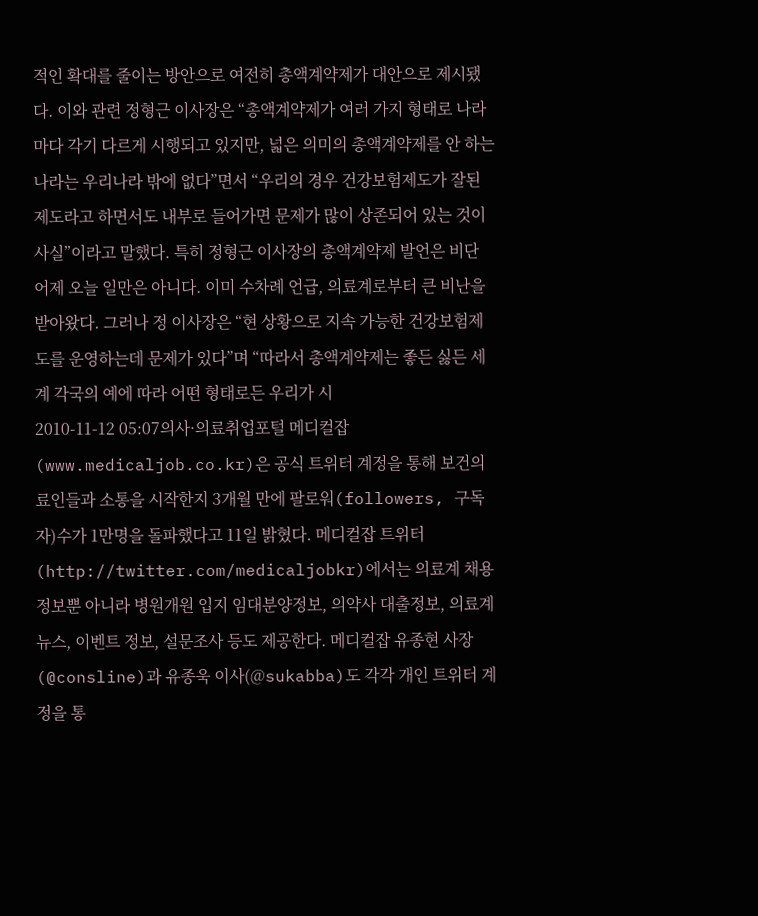적인 확대를 줄이는 방안으로 여전히 총액계약제가 대안으로 제시됐다. 이와 관련 정형근 이사장은 “총액계약제가 여러 가지 형태로 나라마다 각기 다르게 시행되고 있지만, 넓은 의미의 총액계약제를 안 하는 나라는 우리나라 밖에 없다”면서 “우리의 경우 건강보험제도가 잘된 제도라고 하면서도 내부로 들어가면 문제가 많이 상존되어 있는 것이 사실”이라고 말했다. 특히 정형근 이사장의 총액계약제 발언은 비단 어제 오늘 일만은 아니다. 이미 수차례 언급, 의료계로부터 큰 비난을 받아왔다. 그러나 정 이사장은 “현 상황으로 지속 가능한 건강보험제도를 운영하는데 문제가 있다”며 “따라서 총액계약제는 좋든 싫든 세계 각국의 예에 따라 어떤 형태로든 우리가 시
2010-11-12 05:07의사·의료취업포털 메디컬잡(www.medicaljob.co.kr)은 공식 트위터 계정을 통해 보건의료인들과 소통을 시작한지 3개월 만에 팔로워(followers, 구독자)수가 1만명을 돌파했다고 11일 밝혔다. 메디컬잡 트위터(http://twitter.com/medicaljobkr)에서는 의료계 채용정보뿐 아니라 병원개원 입지 임대분양정보, 의약사 대출정보, 의료계 뉴스, 이벤트 정보, 설문조사 등도 제공한다. 메디컬잡 유종현 사장(@consline)과 유종욱 이사(@sukabba)도 각각 개인 트위터 계정을 통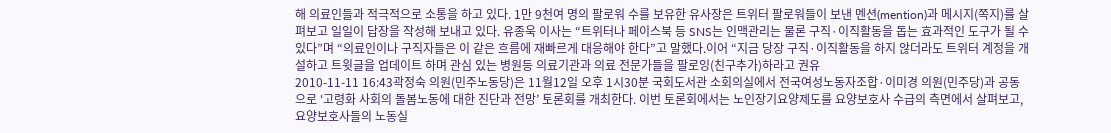해 의료인들과 적극적으로 소통을 하고 있다. 1만 9천여 명의 팔로워 수를 보유한 유사장은 트위터 팔로워들이 보낸 멘션(mention)과 메시지(쪽지)를 살펴보고 일일이 답장을 작성해 보내고 있다. 유종욱 이사는 “트위터나 페이스북 등 SNS는 인맥관리는 물론 구직·이직활동을 돕는 효과적인 도구가 될 수 있다”며 “의료인이나 구직자들은 이 같은 흐름에 재빠르게 대응해야 한다”고 말했다.이어 “지금 당장 구직·이직활동을 하지 않더라도 트위터 계정을 개설하고 트윗글을 업데이트 하며 관심 있는 병원등 의료기관과 의료 전문가들을 팔로잉(친구추가)하라고 권유
2010-11-11 16:43곽정숙 의원(민주노동당)은 11월12일 오후 1시30분 국회도서관 소회의실에서 전국여성노동자조합·이미경 의원(민주당)과 공동으로 ‘고령화 사회의 돌봄노동에 대한 진단과 전망’ 토론회를 개최한다. 이번 토론회에서는 노인장기요양제도를 요양보호사 수급의 측면에서 살펴보고, 요양보호사들의 노동실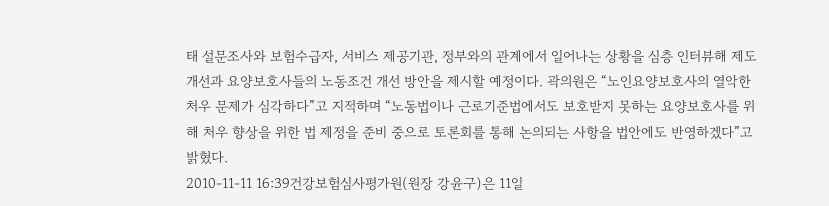태 설문조사와 보험수급자, 서비스 제공기관, 정부와의 관계에서 일어나는 상황을 심층 인터뷰해 제도개선과 요양보호사들의 노동조건 개선 방안을 제시할 예정이다. 곽의원은 “노인요양보호사의 열악한 처우 문제가 심각하다”고 지적하며 “노동법이나 근로기준법에서도 보호받지 못하는 요양보호사를 위해 처우 향상을 위한 법 제정을 준비 중으로 토론회를 통해 논의되는 사항을 법안에도 반영하겠다”고 밝혔다.
2010-11-11 16:39건강보험심사평가원(원장 강윤구)은 11일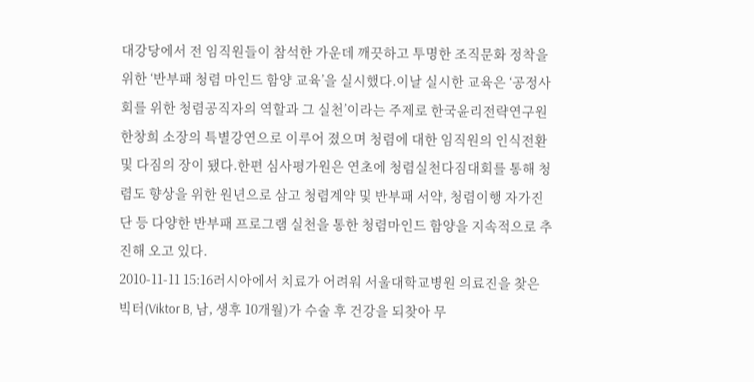대강당에서 전 임직원들이 참석한 가운데 깨끗하고 투명한 조직문화 정착을 위한 ‘반부패 청렴 마인드 함양 교육’을 실시했다.이날 실시한 교육은 ‘공정사회를 위한 청렴공직자의 역할과 그 실천’이라는 주제로 한국윤리전략연구원 한창희 소장의 특별강연으로 이루어 졌으며 청렴에 대한 임직원의 인식전환 및 다짐의 장이 됐다.한편 심사평가원은 연초에 청렴실천다짐대회를 통해 청렴도 향상을 위한 원년으로 삼고 청렴계약 및 반부패 서약, 청렴이행 자가진단 등 다양한 반부패 프로그램 실천을 통한 청렴마인드 함양을 지속적으로 추진해 오고 있다.
2010-11-11 15:16러시아에서 치료가 어려워 서울대학교병원 의료진을 찾은 빅터(Viktor B, 남, 생후 10개월)가 수술 후 건강을 되찾아 무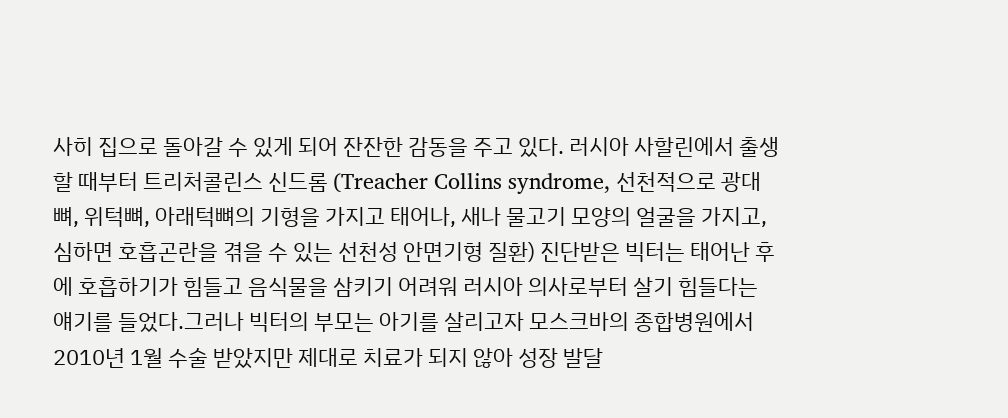사히 집으로 돌아갈 수 있게 되어 잔잔한 감동을 주고 있다. 러시아 사할린에서 출생할 때부터 트리처콜린스 신드롬 (Treacher Collins syndrome, 선천적으로 광대뼈, 위턱뼈, 아래턱뼈의 기형을 가지고 태어나, 새나 물고기 모양의 얼굴을 가지고, 심하면 호흡곤란을 겪을 수 있는 선천성 안면기형 질환) 진단받은 빅터는 태어난 후에 호흡하기가 힘들고 음식물을 삼키기 어려워 러시아 의사로부터 살기 힘들다는 얘기를 들었다.그러나 빅터의 부모는 아기를 살리고자 모스크바의 종합병원에서 2010년 1월 수술 받았지만 제대로 치료가 되지 않아 성장 발달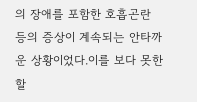의 장애를 포함한 호흡곤란 등의 증상이 계속되는 안타까운 상황이었다.이를 보다 못한 할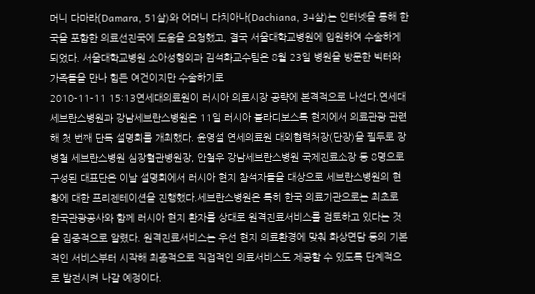머니 다마라(Damara, 51살)와 어머니 다치아나(Dachiana, 34살)는 인터넷을 통해 한국을 포함한 의료선진국에 도움을 요청했고, 결국 서울대학교병원에 입원하여 수술하게 되었다. 서울대학교병원 소아성형외과 김석화교수팀은 8월 23일 병원을 방문한 빅터와 가족들을 만나 힘든 여건이지만 수술하기로
2010-11-11 15:13연세대의료원이 러시아 의료시장 공략에 본격적으로 나선다.연세대 세브란스병원과 강남세브란스병원은 11일 러시아 블라디보스톡 현지에서 의료관광 관련해 첫 번째 단독 설명회를 개최했다. 윤영설 연세의료원 대외협력처장(단장)을 필두로 장병철 세브란스병원 심장혈관병원장, 안철우 강남세브란스병원 국제진료소장 등 8명으로 구성된 대표단은 이날 설명회에서 러시아 현지 참석자들을 대상으로 세브란스병원의 현황에 대한 프리젠테이션을 진행했다.세브란스병원은 특히 한국 의료기관으로는 최초로 한국관광공사와 함께 러시아 현지 환자를 상대로 원격진료서비스를 검토하고 있다는 것을 집중적으로 알렸다. 원격진료서비스는 우선 현지 의료환경에 맞춰 화상면담 등의 기본적인 서비스부터 시작해 최종적으로 직접적인 의료서비스도 제공할 수 있도록 단계적으로 발전시켜 나갈 예정이다.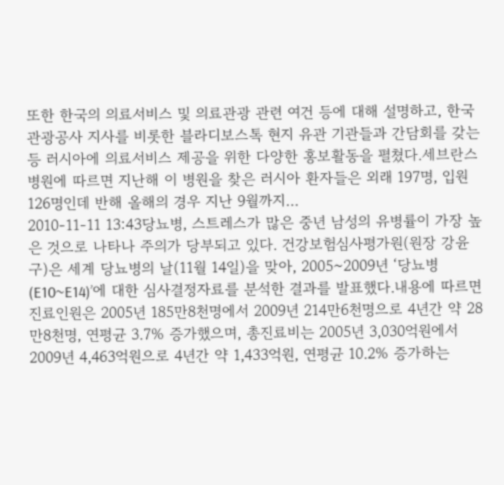또한 한국의 의료서비스 및 의료관광 관련 여건 등에 대해 설명하고, 한국관광공사 지사를 비롯한 블라디보스톡 현지 유관 기관들과 간담회를 갖는 등 러시아에 의료서비스 제공을 위한 다양한 홍보활동을 펼쳤다.세브란스병원에 따르면 지난해 이 병원을 찾은 러시아 환자들은 외래 197명, 입원 126명인데 반해 올해의 경우 지난 9월까지…
2010-11-11 13:43당뇨병, 스트레스가 많은 중년 남성의 유병률이 가장 높은 것으로 나타나 주의가 당부되고 있다. 건강보험심사평가원(원장 강윤구)은 세계 당뇨병의 날(11월 14일)을 맞아, 2005~2009년 ‘당뇨병(E10~E14)’에 대한 심사결정자료를 분석한 결과를 발표했다.내용에 따르면 진료인원은 2005년 185만8천명에서 2009년 214만6천명으로 4년간 약 28만8천명, 연평균 3.7% 증가했으며, 총진료비는 2005년 3,030억원에서 2009년 4,463억원으로 4년간 약 1,433억원, 연평균 10.2% 증가하는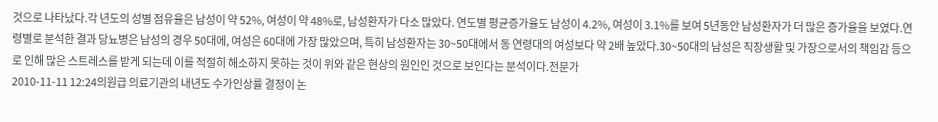것으로 나타났다.각 년도의 성별 점유율은 남성이 약 52%, 여성이 약 48%로, 남성환자가 다소 많았다. 연도별 평균증가율도 남성이 4.2%, 여성이 3.1%를 보여 5년동안 남성환자가 더 많은 증가율을 보였다.연령별로 분석한 결과 당뇨병은 남성의 경우 50대에, 여성은 60대에 가장 많았으며, 특히 남성환자는 30~50대에서 동 연령대의 여성보다 약 2배 높았다.30~50대의 남성은 직장생활 및 가장으로서의 책임감 등으로 인해 많은 스트레스를 받게 되는데 이를 적절히 해소하지 못하는 것이 위와 같은 현상의 원인인 것으로 보인다는 분석이다.전문가
2010-11-11 12:24의원급 의료기관의 내년도 수가인상률 결정이 논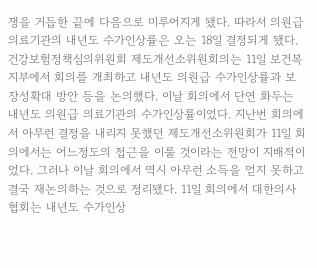쟁을 거듭한 끝에 다음으로 미루어지게 됐다. 따라서 의원급 의료기관의 내년도 수가인상률은 오는 18일 결정되게 됐다. 건강보험정책심의위원회 제도개선소위원회의는 11일 보건복지부에서 회의를 개최하고 내년도 의원급 수가인상률과 보장성확대 방안 등을 논의했다. 이날 회의에서 단연 화두는 내년도 의원급 의료기관의 수가인상률이었다. 지난번 회의에서 아무런 결정을 내리지 못했던 제도개선소위원회가 11일 회의에서는 어느정도의 접근을 이룰 것이라는 전망이 지배적이었다. 그러나 이날 회의에서 역시 아무런 소득을 얻지 못하고 결국 재논의하는 것으로 정리됐다. 11일 회의에서 대한의사협회는 내년도 수가인상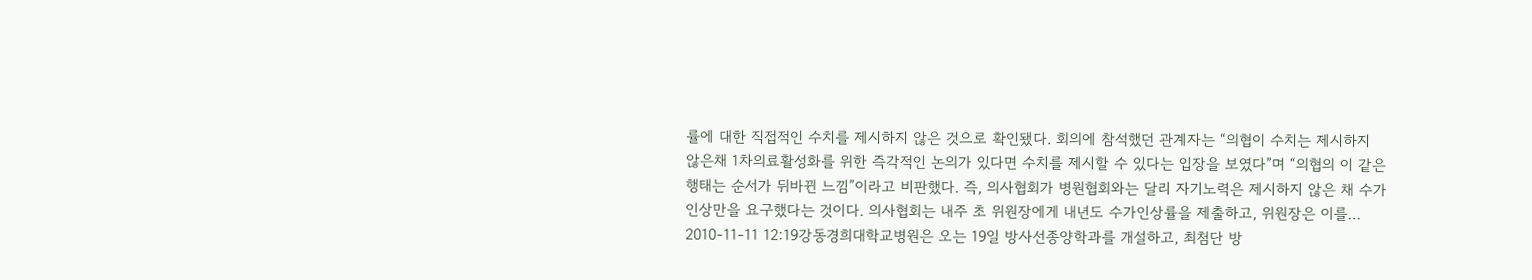률에 대한 직접적인 수치를 제시하지 않은 것으로 확인됐다. 회의에 참석했던 관계자는 “의협이 수치는 제시하지 않은채 1차의료활성화를 위한 즉각적인 논의가 있다면 수치를 제시할 수 있다는 입장을 보였다”며 “의협의 이 같은 행태는 순서가 뒤바뀐 느낌”이라고 비판했다. 즉, 의사협회가 병원협회와는 달리 자기노력은 제시하지 않은 채 수가인상만을 요구했다는 것이다. 의사협회는 내주 초 위원장에게 내년도 수가인상률을 제출하고, 위원장은 이를…
2010-11-11 12:19강동경희대학교병원은 오는 19일 방사선종양학과를 개설하고, 최첨단 방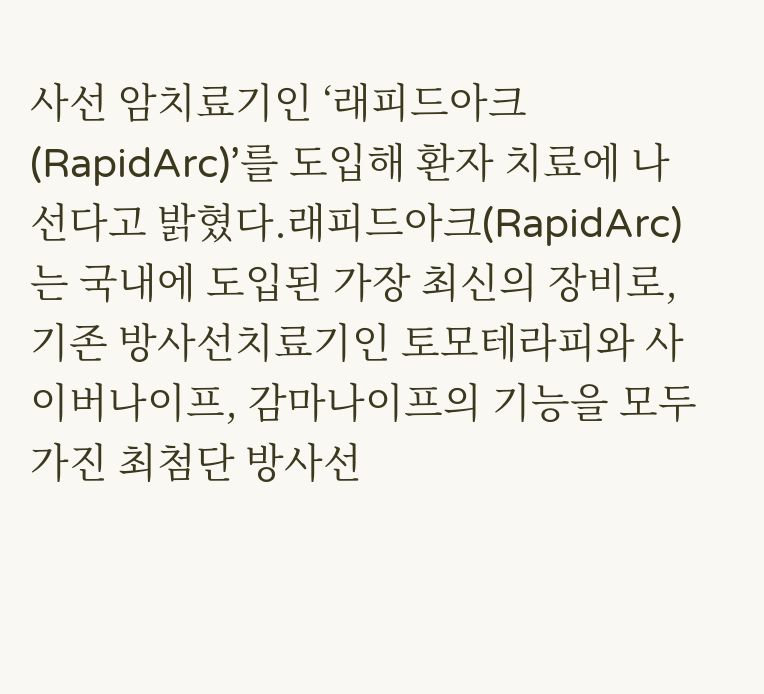사선 암치료기인 ‘래피드아크(RapidArc)’를 도입해 환자 치료에 나선다고 밝혔다.래피드아크(RapidArc)는 국내에 도입된 가장 최신의 장비로, 기존 방사선치료기인 토모테라피와 사이버나이프, 감마나이프의 기능을 모두 가진 최첨단 방사선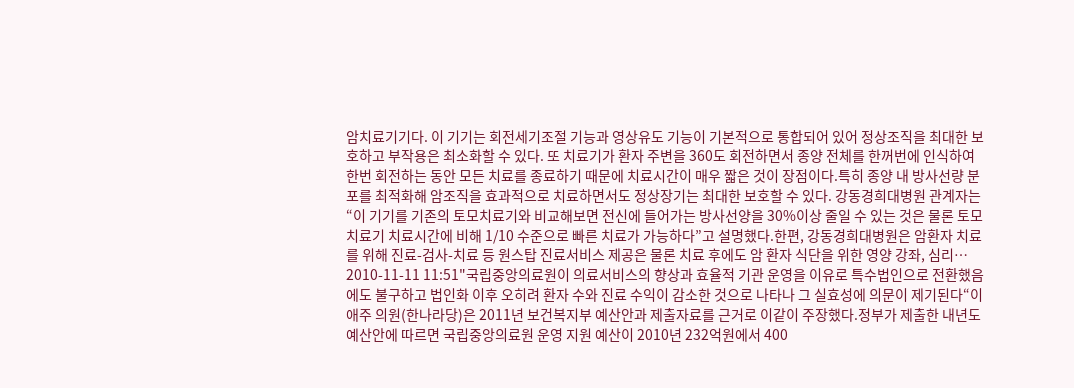암치료기기다. 이 기기는 회전세기조절 기능과 영상유도 기능이 기본적으로 통합되어 있어 정상조직을 최대한 보호하고 부작용은 최소화할 수 있다. 또 치료기가 환자 주변을 360도 회전하면서 종양 전체를 한꺼번에 인식하여 한번 회전하는 동안 모든 치료를 종료하기 때문에 치료시간이 매우 짧은 것이 장점이다.특히 종양 내 방사선량 분포를 최적화해 암조직을 효과적으로 치료하면서도 정상장기는 최대한 보호할 수 있다. 강동경희대병원 관계자는 “이 기기를 기존의 토모치료기와 비교해보면 전신에 들어가는 방사선양을 30%이상 줄일 수 있는 것은 물론 토모 치료기 치료시간에 비해 1/10 수준으로 빠른 치료가 가능하다”고 설명했다.한편, 강동경희대병원은 암환자 치료를 위해 진료-검사-치료 등 원스탑 진료서비스 제공은 물론 치료 후에도 암 환자 식단을 위한 영양 강좌, 심리…
2010-11-11 11:51"국립중앙의료원이 의료서비스의 향상과 효율적 기관 운영을 이유로 특수법인으로 전환했음에도 불구하고 법인화 이후 오히려 환자 수와 진료 수익이 감소한 것으로 나타나 그 실효성에 의문이 제기된다“이애주 의원(한나라당)은 2011년 보건복지부 예산안과 제출자료를 근거로 이같이 주장했다.정부가 제출한 내년도 예산안에 따르면 국립중앙의료원 운영 지원 예산이 2010년 232억원에서 400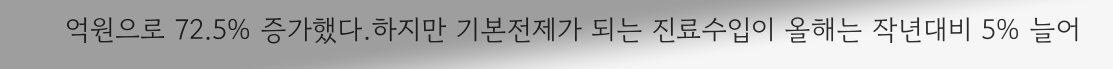억원으로 72.5% 증가했다.하지만 기본전제가 되는 진료수입이 올해는 작년대비 5% 늘어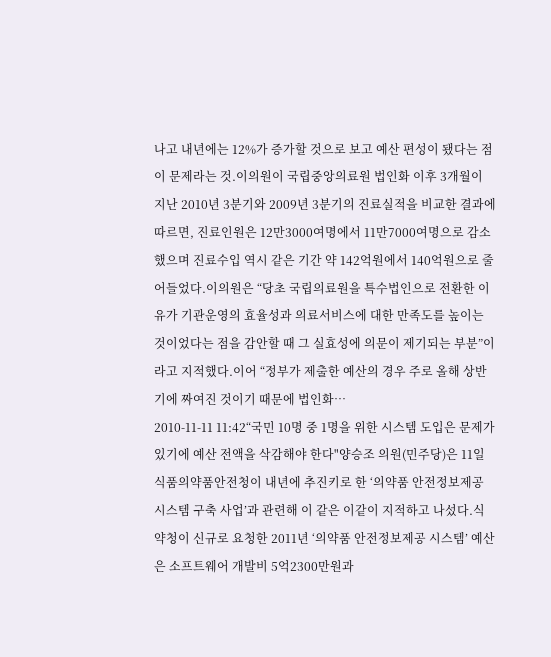나고 내년에는 12%가 증가할 것으로 보고 예산 편성이 됐다는 점이 문제라는 것.이의원이 국립중앙의료원 법인화 이후 3개월이 지난 2010년 3분기와 2009년 3분기의 진료실적을 비교한 결과에 따르면, 진료인원은 12만3000여명에서 11만7000여명으로 감소했으며 진료수입 역시 같은 기간 약 142억원에서 140억원으로 줄어들었다.이의원은 “당초 국립의료원을 특수법인으로 전환한 이유가 기관운영의 효율성과 의료서비스에 대한 만족도를 높이는 것이었다는 점을 감안할 때 그 실효성에 의문이 제기되는 부분”이라고 지적했다.이어 “정부가 제출한 예산의 경우 주로 올해 상반기에 짜여진 것이기 때문에 법인화…
2010-11-11 11:42“국민 10명 중 1명을 위한 시스템 도입은 문제가 있기에 예산 전액을 삭감해야 한다"양승조 의원(민주당)은 11일 식품의약품안전청이 내년에 추진키로 한 ‘의약품 안전정보제공 시스템 구축 사업’과 관련해 이 같은 이같이 지적하고 나섰다.식약청이 신규로 요청한 2011년 ‘의약품 안전정보제공 시스템’ 예산은 소프트웨어 개발비 5억2300만원과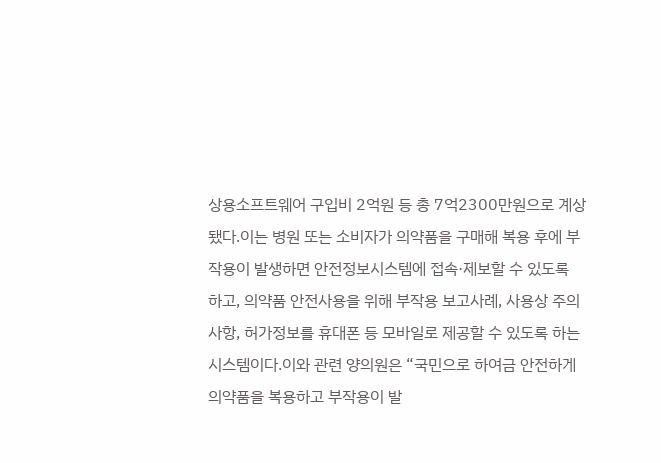상용소프트웨어 구입비 2억원 등 총 7억2300만원으로 계상됐다.이는 병원 또는 소비자가 의약품을 구매해 복용 후에 부작용이 발생하면 안전정보시스템에 접속·제보할 수 있도록 하고, 의약품 안전사용을 위해 부작용 보고사례, 사용상 주의사항, 허가정보를 휴대폰 등 모바일로 제공할 수 있도록 하는 시스템이다.이와 관련 양의원은 “국민으로 하여금 안전하게 의약품을 복용하고 부작용이 발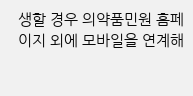생할 경우 의약품민원 홈페이지 외에 모바일을 연계해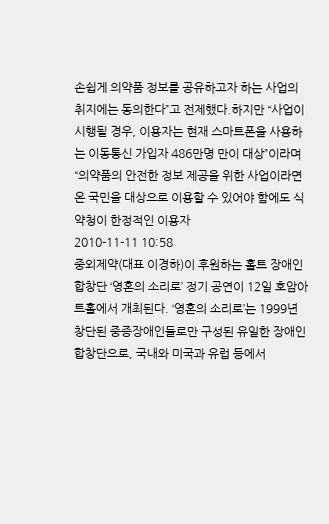손쉽게 의약품 정보를 공유하고자 하는 사업의 취지에는 동의한다”고 전제했다.하지만 “사업이 시행될 경우, 이용자는 현재 스마트폰을 사용하는 이동통신 가입자 486만명 만이 대상”이라며 “의약품의 안전한 정보 제공을 위한 사업이라면 온 국민을 대상으로 이용할 수 있어야 함에도 식약청이 한정적인 이용자
2010-11-11 10:58
중외제약(대표 이경하)이 후원하는 홀트 장애인합창단 ‘영혼의 소리로’ 정기 공연이 12일 호암아트홀에서 개최된다. ‘영혼의 소리로’는 1999년 창단된 중증장애인들로만 구성된 유일한 장애인 합창단으로, 국내와 미국과 유럽 등에서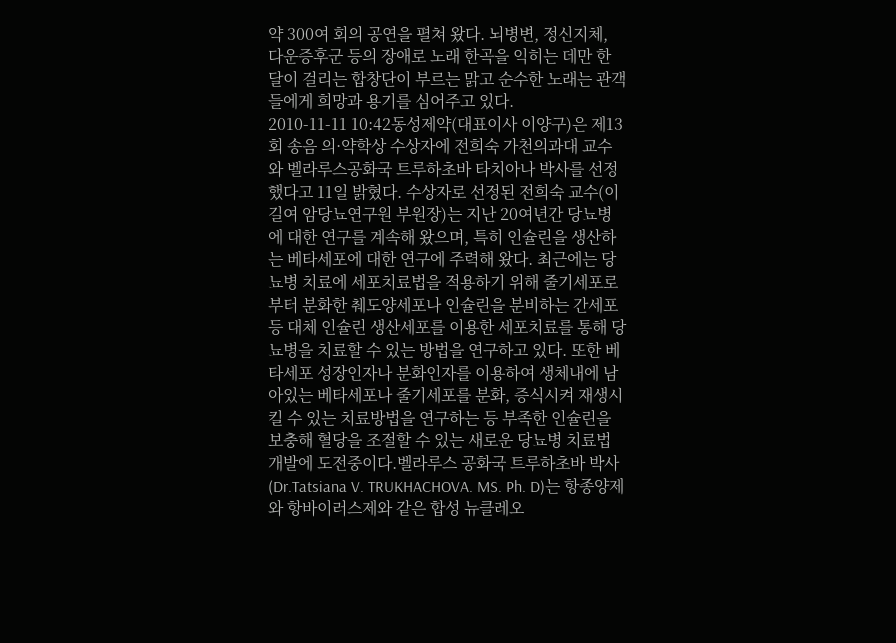약 300여 회의 공연을 펼쳐 왔다. 뇌병변, 정신지체, 다운증후군 등의 장애로 노래 한곡을 익히는 데만 한 달이 걸리는 합창단이 부르는 맑고 순수한 노래는 관객들에게 희망과 용기를 심어주고 있다.
2010-11-11 10:42동성제약(대표이사 이양구)은 제13회 송음 의·약학상 수상자에 전희숙 가천의과대 교수와 벨라루스공화국 트루하초바 타치아나 박사를 선정했다고 11일 밝혔다. 수상자로 선정된 전희숙 교수(이길여 암당뇨연구원 부원장)는 지난 20여년간 당뇨병에 대한 연구를 계속해 왔으며, 특히 인슐린을 생산하는 베타세포에 대한 연구에 주력해 왔다. 최근에는 당뇨병 치료에 세포치료법을 적용하기 위해 줄기세포로부터 분화한 췌도양세포나 인슐린을 분비하는 간세포 등 대체 인슐린 생산세포를 이용한 세포치료를 통해 당뇨병을 치료할 수 있는 방법을 연구하고 있다. 또한 베타세포 성장인자나 분화인자를 이용하여 생체내에 남아있는 베타세포나 줄기세포를 분화, 증식시켜 재생시킬 수 있는 치료방법을 연구하는 등 부족한 인슐린을 보충해 혈당을 조절할 수 있는 새로운 당뇨병 치료법 개발에 도전중이다.벨라루스 공화국 트루하초바 박사(Dr.Tatsiana V. TRUKHACHOVA. MS. Ph. D)는 항종양제와 항바이러스제와 같은 합성 뉴클레오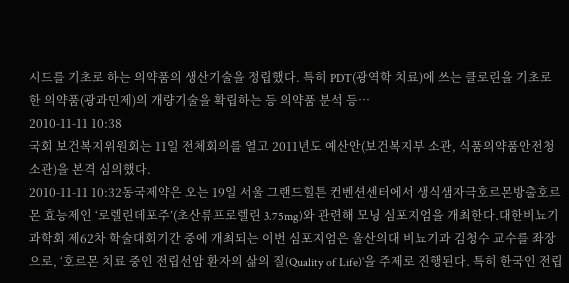시드를 기초로 하는 의약품의 생산기술을 정립했다. 특히 PDT(광역학 치료)에 쓰는 클로린을 기초로 한 의약품(광과민제)의 개량기술을 확립하는 등 의약품 분석 등…
2010-11-11 10:38
국회 보건복지위원회는 11일 전체회의를 열고 2011년도 예산안(보건복지부 소관, 식품의약품안전청 소관)을 본격 심의했다.
2010-11-11 10:32동국제약은 오는 19일 서울 그랜드힐튼 컨벤션센터에서 생식샘자극호르몬방출호르몬 효능제인 ‘로렐린데포주’(초산류프로렐린 3.75mg)와 관련해 모닝 심포지엄을 개최한다.대한비뇨기과학회 제62차 학술대회기간 중에 개최되는 이번 심포지엄은 울산의대 비뇨기과 김청수 교수를 좌장으로, ‘호르몬 치료 중인 전립선암 환자의 삶의 질(Quality of Life)’을 주제로 진행된다. 특히 한국인 전립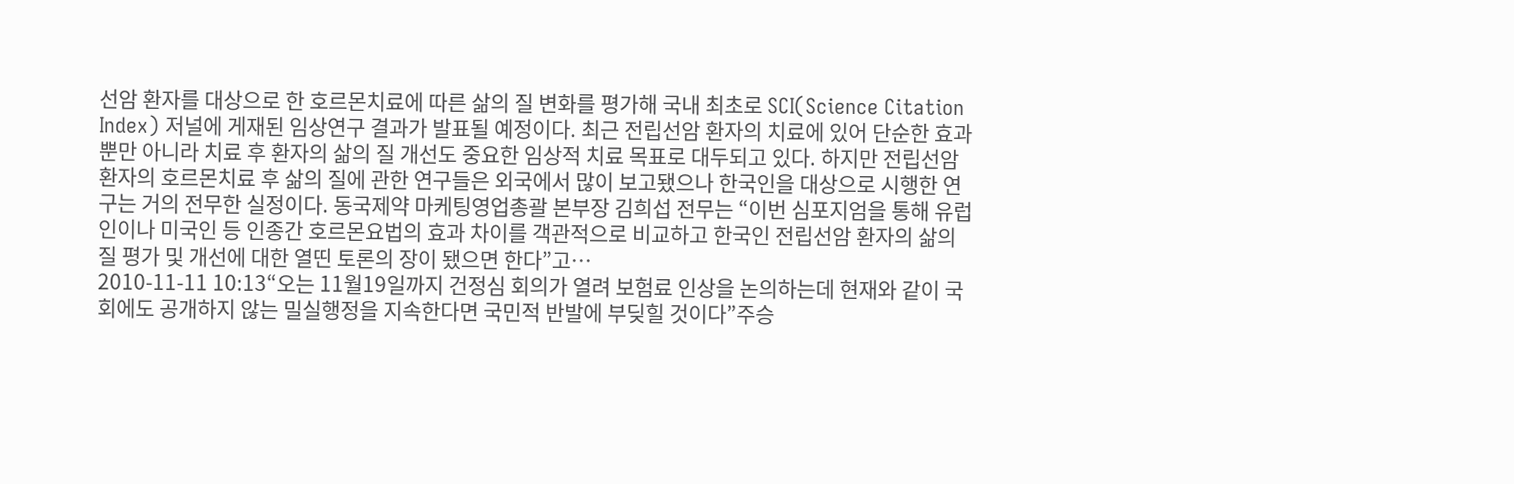선암 환자를 대상으로 한 호르몬치료에 따른 삶의 질 변화를 평가해 국내 최초로 SCI(Science Citation Index) 저널에 게재된 임상연구 결과가 발표될 예정이다. 최근 전립선암 환자의 치료에 있어 단순한 효과 뿐만 아니라 치료 후 환자의 삶의 질 개선도 중요한 임상적 치료 목표로 대두되고 있다. 하지만 전립선암 환자의 호르몬치료 후 삶의 질에 관한 연구들은 외국에서 많이 보고됐으나 한국인을 대상으로 시행한 연구는 거의 전무한 실정이다. 동국제약 마케팅영업총괄 본부장 김희섭 전무는 “이번 심포지엄을 통해 유럽인이나 미국인 등 인종간 호르몬요법의 효과 차이를 객관적으로 비교하고 한국인 전립선암 환자의 삶의 질 평가 및 개선에 대한 열띤 토론의 장이 됐으면 한다”고…
2010-11-11 10:13“오는 11월19일까지 건정심 회의가 열려 보험료 인상을 논의하는데 현재와 같이 국회에도 공개하지 않는 밀실행정을 지속한다면 국민적 반발에 부딪힐 것이다”주승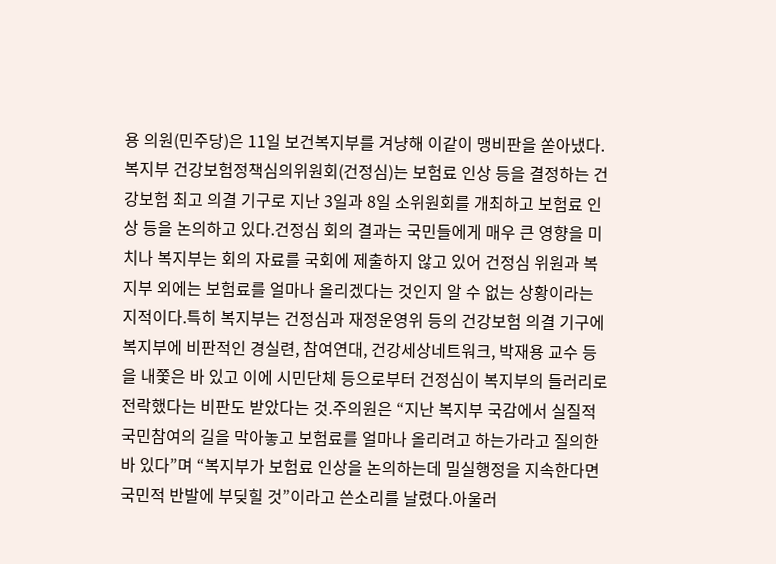용 의원(민주당)은 11일 보건복지부를 겨냥해 이같이 맹비판을 쏟아냈다.복지부 건강보험정책심의위원회(건정심)는 보험료 인상 등을 결정하는 건강보험 최고 의결 기구로 지난 3일과 8일 소위원회를 개최하고 보험료 인상 등을 논의하고 있다.건정심 회의 결과는 국민들에게 매우 큰 영향을 미치나 복지부는 회의 자료를 국회에 제출하지 않고 있어 건정심 위원과 복지부 외에는 보험료를 얼마나 올리겠다는 것인지 알 수 없는 상황이라는 지적이다.특히 복지부는 건정심과 재정운영위 등의 건강보험 의결 기구에 복지부에 비판적인 경실련, 참여연대, 건강세상네트워크, 박재용 교수 등을 내쫓은 바 있고 이에 시민단체 등으로부터 건정심이 복지부의 들러리로 전락했다는 비판도 받았다는 것.주의원은 “지난 복지부 국감에서 실질적 국민참여의 길을 막아놓고 보험료를 얼마나 올리려고 하는가라고 질의한 바 있다”며 “복지부가 보험료 인상을 논의하는데 밀실행정을 지속한다면 국민적 반발에 부딪힐 것”이라고 쓴소리를 날렸다.아울러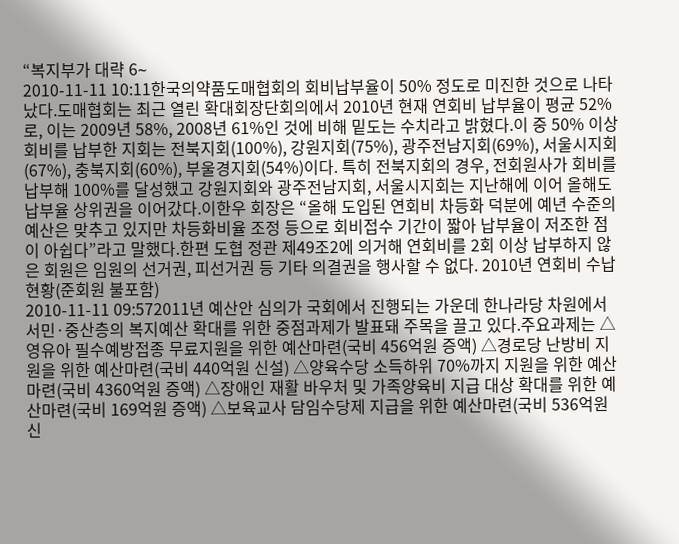“복지부가 대략 6∼
2010-11-11 10:11한국의약품도매협회의 회비납부율이 50% 정도로 미진한 것으로 나타났다.도매협회는 최근 열린 확대회장단회의에서 2010년 현재 연회비 납부율이 평균 52%로, 이는 2009년 58%, 2008년 61%인 것에 비해 밑도는 수치라고 밝혔다.이 중 50% 이상 회비를 납부한 지회는 전북지회(100%), 강원지회(75%), 광주전남지회(69%), 서울시지회(67%), 충북지회(60%), 부울경지회(54%)이다. 특히 전북지회의 경우, 전회원사가 회비를 납부해 100%를 달성했고 강원지회와 광주전남지회, 서울시지회는 지난해에 이어 올해도 납부율 상위권을 이어갔다.이한우 회장은 “올해 도입된 연회비 차등화 덕분에 예년 수준의 예산은 맞추고 있지만 차등화비율 조정 등으로 회비접수 기간이 짧아 납부율이 저조한 점이 아쉽다”라고 말했다.한편 도협 정관 제49조2에 의거해 연회비를 2회 이상 납부하지 않은 회원은 임원의 선거권, 피선거권 등 기타 의결권을 행사할 수 없다. 2010년 연회비 수납 현황(준회원 불포함)
2010-11-11 09:572011년 예산안 심의가 국회에서 진행되는 가운데 한나라당 차원에서 서민·중산층의 복지예산 확대를 위한 중점과제가 발표돼 주목을 끌고 있다.주요과제는 △영유아 필수예방접종 무료지원을 위한 예산마련(국비 456억원 증액) △경로당 난방비 지원을 위한 예산마련(국비 440억원 신설) △양육수당 소득하위 70%까지 지원을 위한 예산마련(국비 4360억원 증액) △장애인 재활 바우처 및 가족양육비 지급 대상 확대를 위한 예산마련(국비 169억원 증액) △보육교사 담임수당제 지급을 위한 예산마련(국비 536억원 신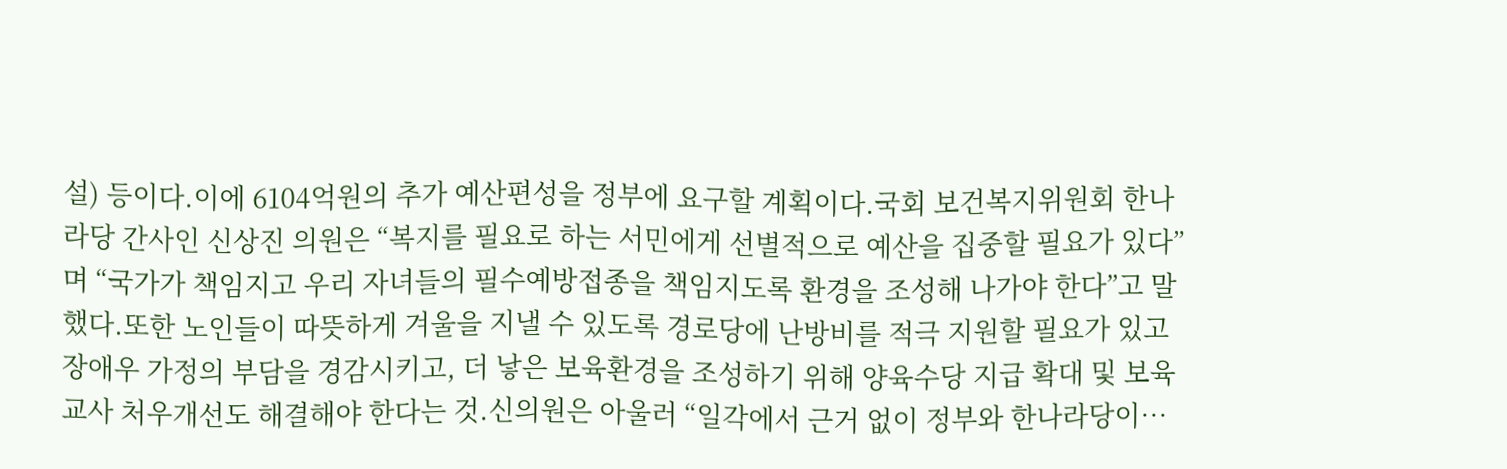설) 등이다.이에 6104억원의 추가 예산편성을 정부에 요구할 계획이다.국회 보건복지위원회 한나라당 간사인 신상진 의원은 “복지를 필요로 하는 서민에게 선별적으로 예산을 집중할 필요가 있다”며 “국가가 책임지고 우리 자녀들의 필수예방접종을 책임지도록 환경을 조성해 나가야 한다”고 말했다.또한 노인들이 따뜻하게 겨울을 지낼 수 있도록 경로당에 난방비를 적극 지원할 필요가 있고 장애우 가정의 부담을 경감시키고, 더 낳은 보육환경을 조성하기 위해 양육수당 지급 확대 및 보육교사 처우개선도 해결해야 한다는 것.신의원은 아울러 “일각에서 근거 없이 정부와 한나라당이…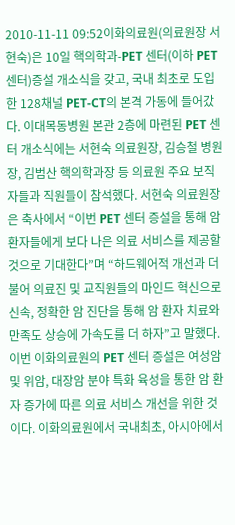2010-11-11 09:52이화의료원(의료원장 서현숙)은 10일 핵의학과-PET 센터(이하 PET센터)증설 개소식을 갖고, 국내 최초로 도입한 128채널 PET-CT의 본격 가동에 들어갔다. 이대목동병원 본관 2층에 마련된 PET 센터 개소식에는 서현숙 의료원장, 김승철 병원장, 김범산 핵의학과장 등 의료원 주요 보직자들과 직원들이 참석했다. 서현숙 의료원장은 축사에서 “이번 PET 센터 증설을 통해 암 환자들에게 보다 나은 의료 서비스를 제공할 것으로 기대한다”며 “하드웨어적 개선과 더불어 의료진 및 교직원들의 마인드 혁신으로 신속, 정확한 암 진단을 통해 암 환자 치료와 만족도 상승에 가속도를 더 하자”고 말했다. 이번 이화의료원의 PET 센터 증설은 여성암 및 위암, 대장암 분야 특화 육성을 통한 암 환자 증가에 따른 의료 서비스 개선을 위한 것이다. 이화의료원에서 국내최초, 아시아에서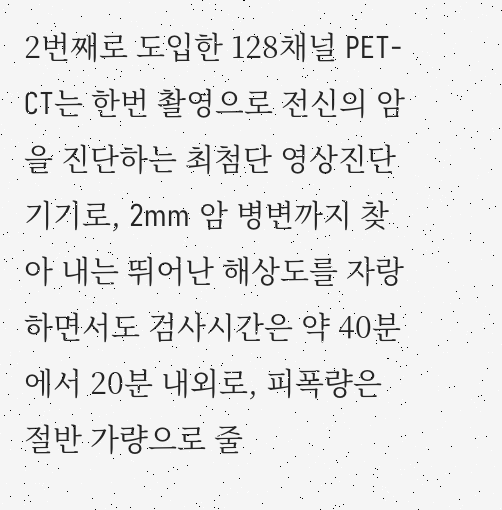2번째로 도입한 128채널 PET-CT는 한번 촬영으로 전신의 암을 진단하는 최첨단 영상진단기기로, 2mm 암 병변까지 찾아 내는 뛰어난 해상도를 자랑하면서도 검사시간은 약 40분에서 20분 내외로, 피폭량은 절반 가량으로 줄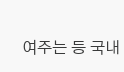여주는 등 국내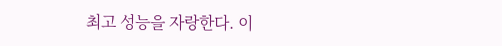최고 성능을 자랑한다. 이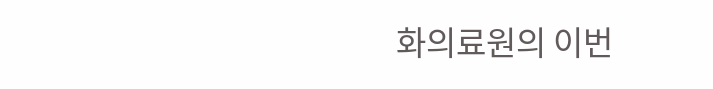화의료원의 이번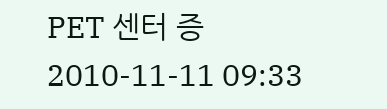PET 센터 증
2010-11-11 09:33